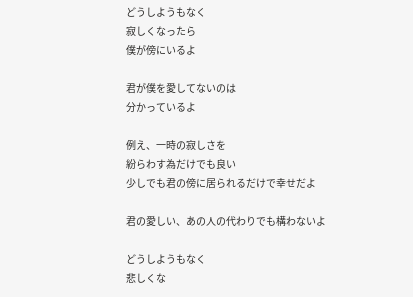どうしようもなく
寂しくなったら
僕が傍にいるよ

君が僕を愛してないのは
分かっているよ

例え、一時の寂しさを
紛らわす為だけでも良い
少しでも君の傍に居られるだけで幸せだよ

君の愛しい、あの人の代わりでも構わないよ

どうしようもなく
悲しくな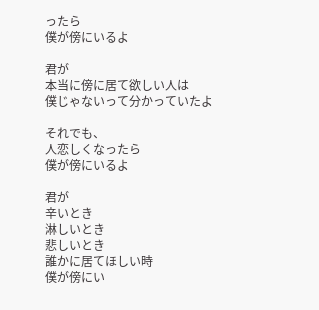ったら
僕が傍にいるよ

君が
本当に傍に居て欲しい人は
僕じゃないって分かっていたよ

それでも、
人恋しくなったら
僕が傍にいるよ

君が
辛いとき
淋しいとき
悲しいとき
誰かに居てほしい時
僕が傍にい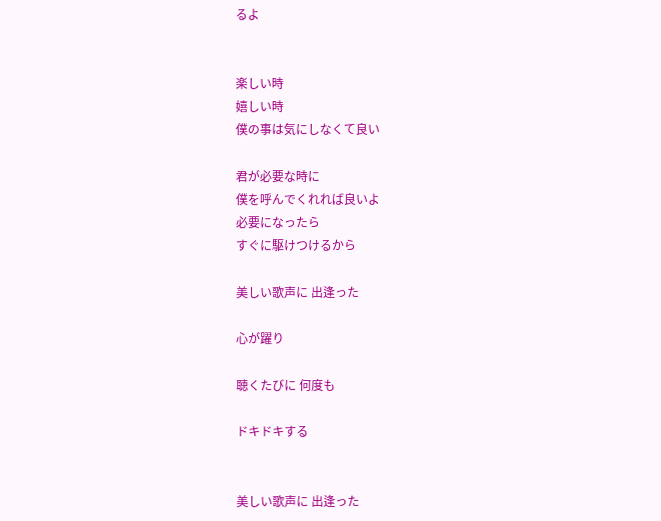るよ


楽しい時
嬉しい時
僕の事は気にしなくて良い

君が必要な時に
僕を呼んでくれれば良いよ
必要になったら
すぐに駆けつけるから

美しい歌声に 出逢った

心が躍り

聴くたびに 何度も

ドキドキする


美しい歌声に 出逢った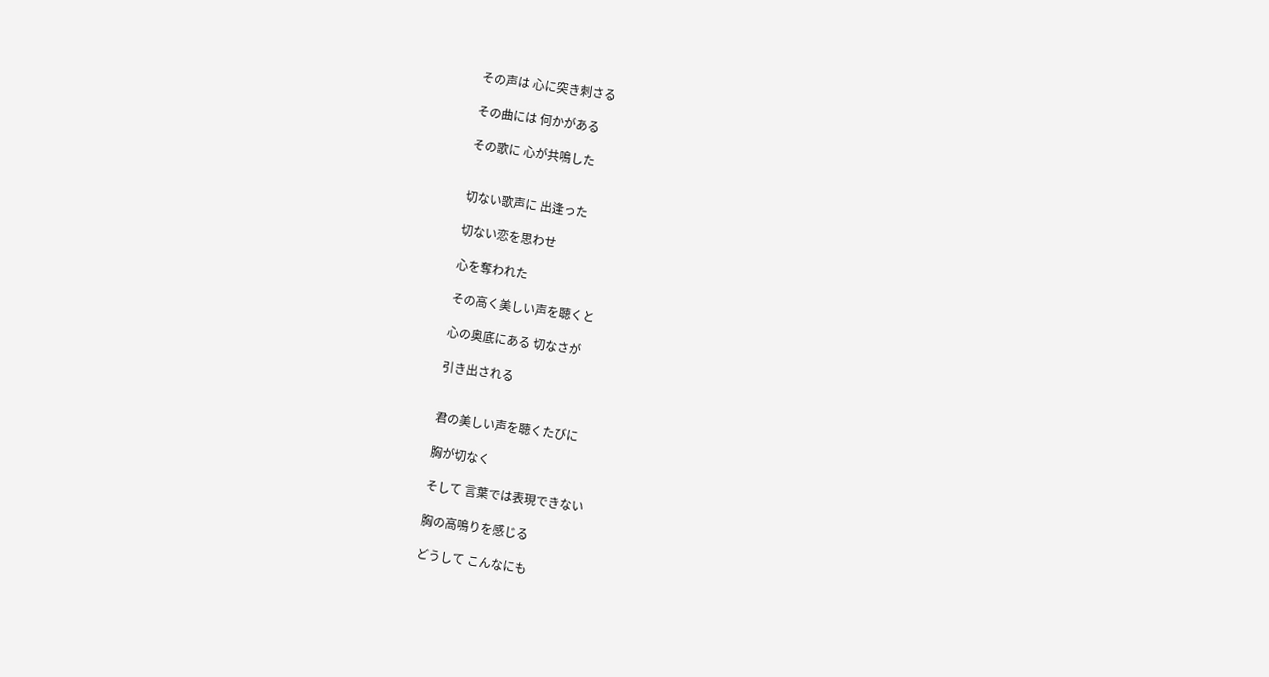その声は 心に突き刺さる

その曲には 何かがある

その歌に 心が共鳴した


切ない歌声に 出逢った

切ない恋を思わせ

心を奪われた

その高く美しい声を聴くと

心の奥底にある 切なさが

引き出される


君の美しい声を聴くたびに

胸が切なく

そして 言葉では表現できない

胸の高鳴りを感じる

どうして こんなにも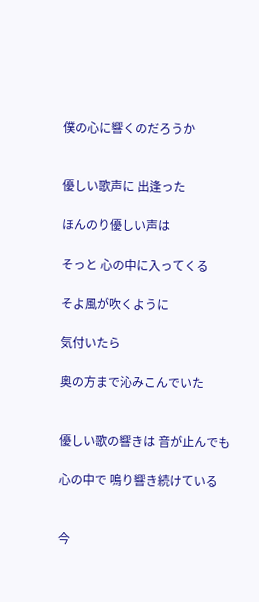僕の心に響くのだろうか


優しい歌声に 出逢った

ほんのり優しい声は

そっと 心の中に入ってくる

そよ風が吹くように

気付いたら

奥の方まで沁みこんでいた


優しい歌の響きは 音が止んでも

心の中で 鳴り響き続けている


今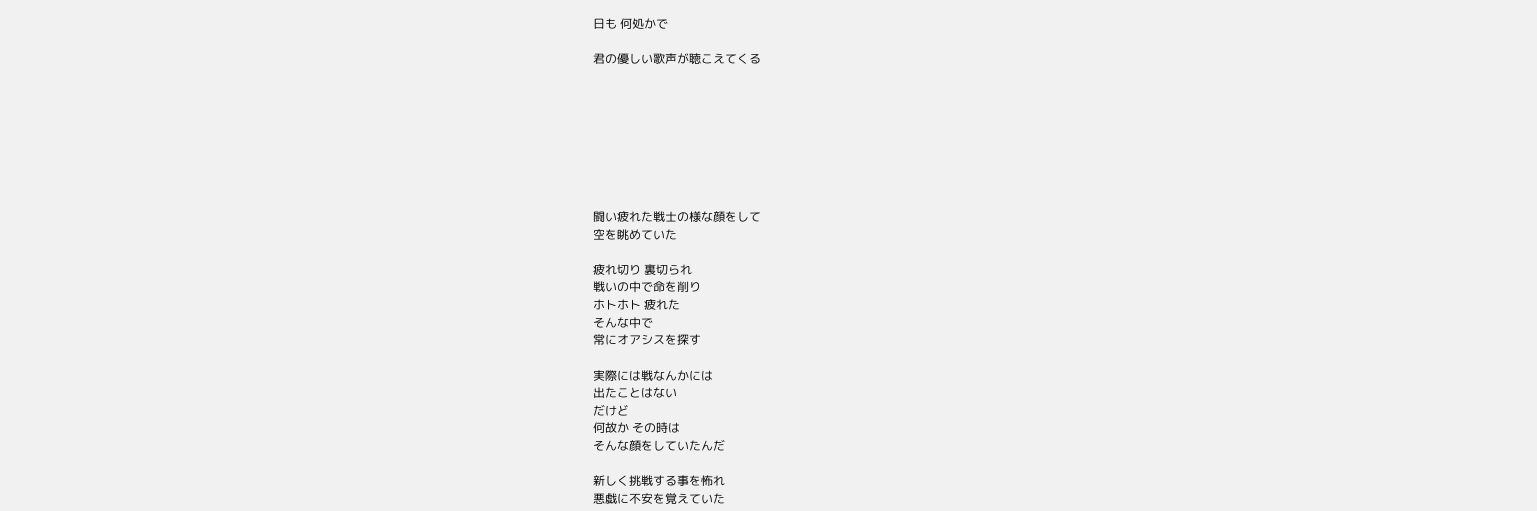日も 何処かで

君の優しい歌声が聴こえてくる








闘い疲れた戦士の様な顔をして
空を眺めていた

疲れ切り 裏切られ
戦いの中で命を削り
ホトホト 疲れた
そんな中で
常にオアシスを探す

実際には戦なんかには
出たことはない
だけど
何故か その時は
そんな顔をしていたんだ

新しく挑戦する事を怖れ
悪戯に不安を覚えていた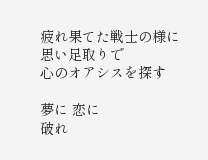疲れ果てた戦士の様に
思い足取りで
心のオアシスを探す

夢に 恋に
破れ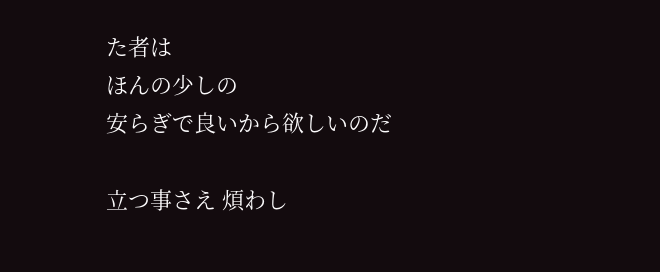た者は
ほんの少しの
安らぎで良いから欲しいのだ

立つ事さえ 煩わし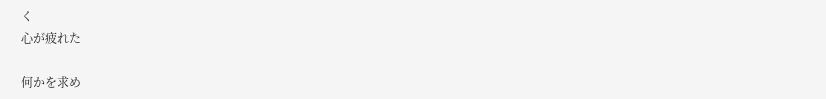く
心が疲れた

何かを求め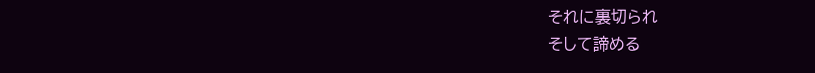それに裏切られ
そして諦める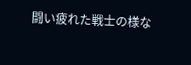闘い疲れた戦士の様な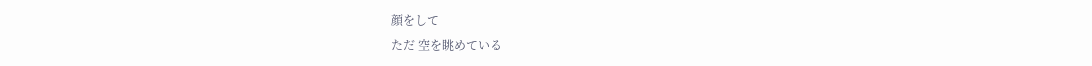顔をして
ただ 空を眺めている